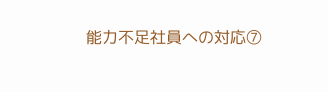能力不足社員への対応➆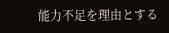能力不足を理由とする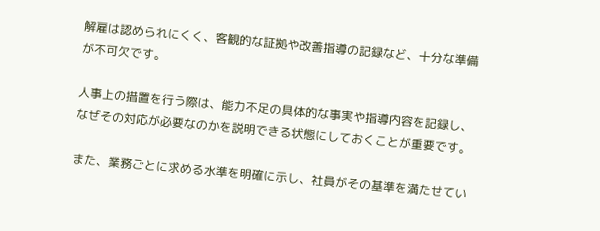解雇は認められにくく、客観的な証拠や改善指導の記録など、十分な準備が不可欠です。

人事上の措置を行う際は、能力不足の具体的な事実や指導内容を記録し、なぜその対応が必要なのかを説明できる状態にしておくことが重要です。

また、業務ごとに求める水準を明確に示し、社員がその基準を満たせてい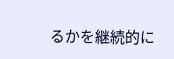るかを継続的に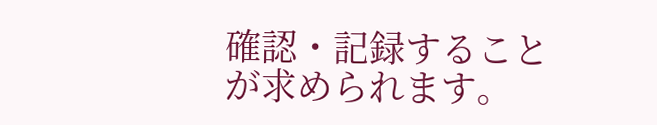確認・記録することが求められます。